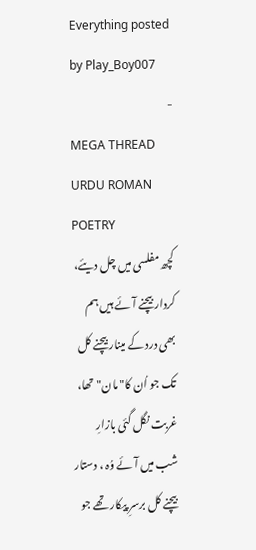Everything posted by Play_Boy007
-
MEGA THREAD URDU ROMAN POETRY
کچھ مفلسی میں چل دیئے، کردار بیچنے آئے ہیں ہم بھی درد کے مینار بیچنے کل تک جو اُن کا"مان"تھا، غربت نگل گئی بازارِ شب میں آئے وُہ ، دستار بیچنے کل برسرِ پیکار تھے جو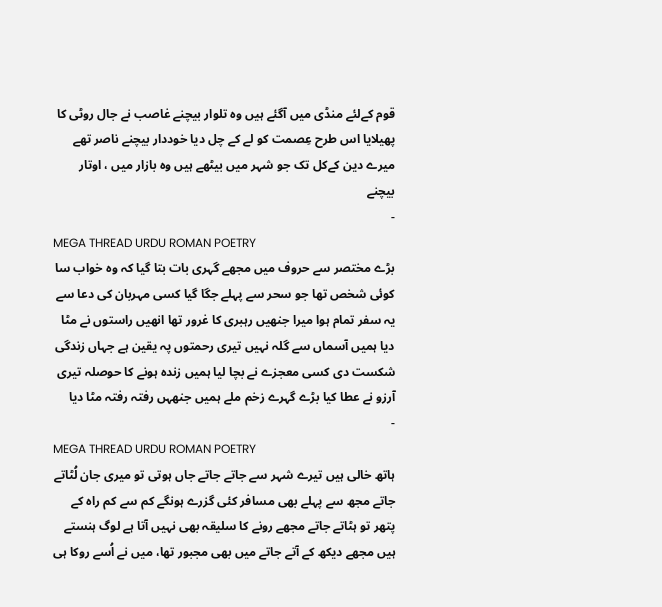قوم کےلئے منڈی میں آگئے ہیں وہ تلوار بیچنے غاصب نے جال روٹی کا پھیلایا اس طرح عِصمت کو لے کے چل دیا خوددار بیچنے ناصر تھے میرے دین کےکل تک جو شہر میں بیٹھے ہیں وہ بازار میں ، اوتار بیچنے
-
MEGA THREAD URDU ROMAN POETRY
بڑے مختصر سے حروف میں مجھے گہری بات بتا گیا کہ وہ خواب سا کوئی شخص تھا جو سحر سے پہلے جگا گیا کسی مہربان کی دعا سے یہ سفر تمام ہوا میرا جنھیں رہبری کا غرور تھا انھیں راستوں نے مٹا دیا ہمیں آسماں سے گلہ نہیں تیری رحمتوں پہ یقین ہے جہاں زندگی شکست دی کسی معجزے نے بچا لیا ہمیں زندہ ہونے کا حوصلہ تیری آرزو نے عطا کیا بڑے گہرے زخم ملے ہمیں جنھہں رفتہ رفتہ مٹا دیا
-
MEGA THREAD URDU ROMAN POETRY
ہاتھ خالی ہیں تیرے شہر سے جاتے جاتے جاں ہوتی تو میری جان لُٹاتے جاتے مجھ سے پہلے بھی مسافر کئی گزرے ہونگے کم سے کم راہ کے پتھر تو ہٹاتے جاتے مجھے رونے کا سلیقہ بھی نہیں آتا ہے لوگ ہنستے ہیں مجھے دیکھ کے آتے جاتے میں بھی مجبور تھا، میں نے اُسے روکا ہی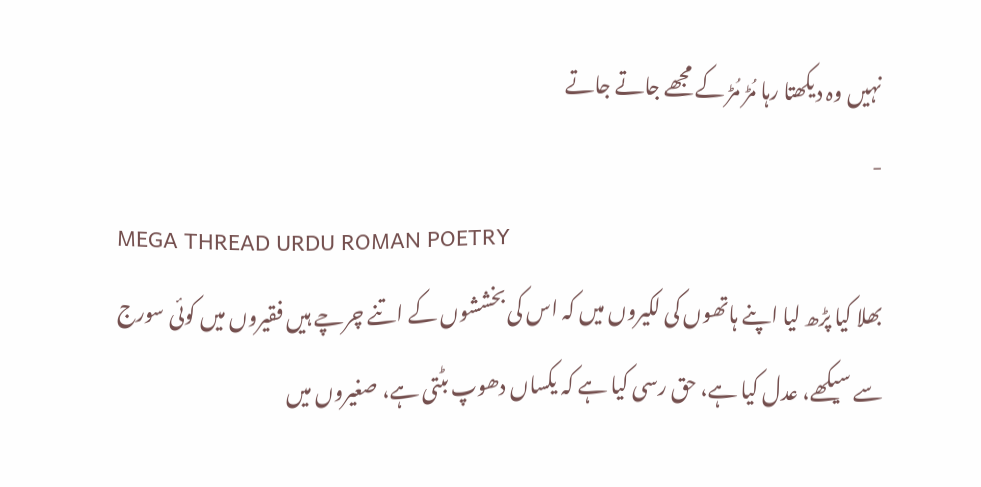نہیں وہ دیکھتا رہا مُڑ مُڑ کے مجھے جاتے جاتے
-
MEGA THREAD URDU ROMAN POETRY
بھلا کیا پڑھ لیا اپنے ہاتھوں کی لکیروں میں کہ اس کی بخششوں کے اتنے چرچے ہیں فقیروں میں کوئی سورج سے سیکھے، عدل کیا ہے، حق رسی کیا ہے کہ یکساں دھوپ بٹتی ہے، صغیروں میں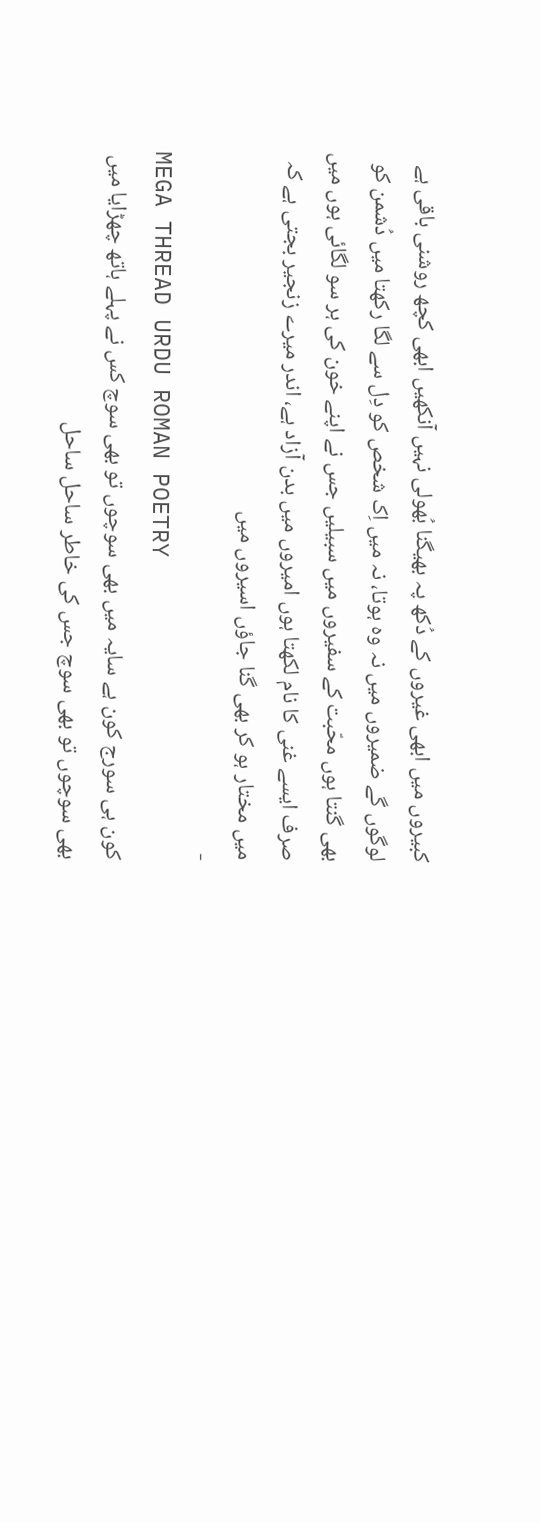کبیروں میں ابھی غیروں کے دُکھ پہ بھیگنا بُھولی نہیں آنکھیں ابھی کچھ روشنی باقی ہے لوگوں گے ضمیروں میں نہ وہ ہوتا، نہ میں اِک شخص کو دِل سے لگا رکھتا میں دُشمن کو بھی گنتا ہوں محّبت کے سفیروں میں سبیلیں جس نے اپنے خون کی ہر سو لگائی ہوں میں صرف ایسے غنی کا نام لکھتا ہوں امیروں میں بدن آزاد ہے، اندر میرے زنجیر بجتی ہے کہ میں مختار ہو کر بھی گنا جاؤں اسیروں میں
-
MEGA THREAD URDU ROMAN POETRY
کون ہی سورج کون ہے سایہ میں بھی سوچوں تو بھی سوچ کس نے پہلے ہاتھ چھڑایا میں بھی سوچوں تو بھی سوچ جس کی خاطر ساحل ساحل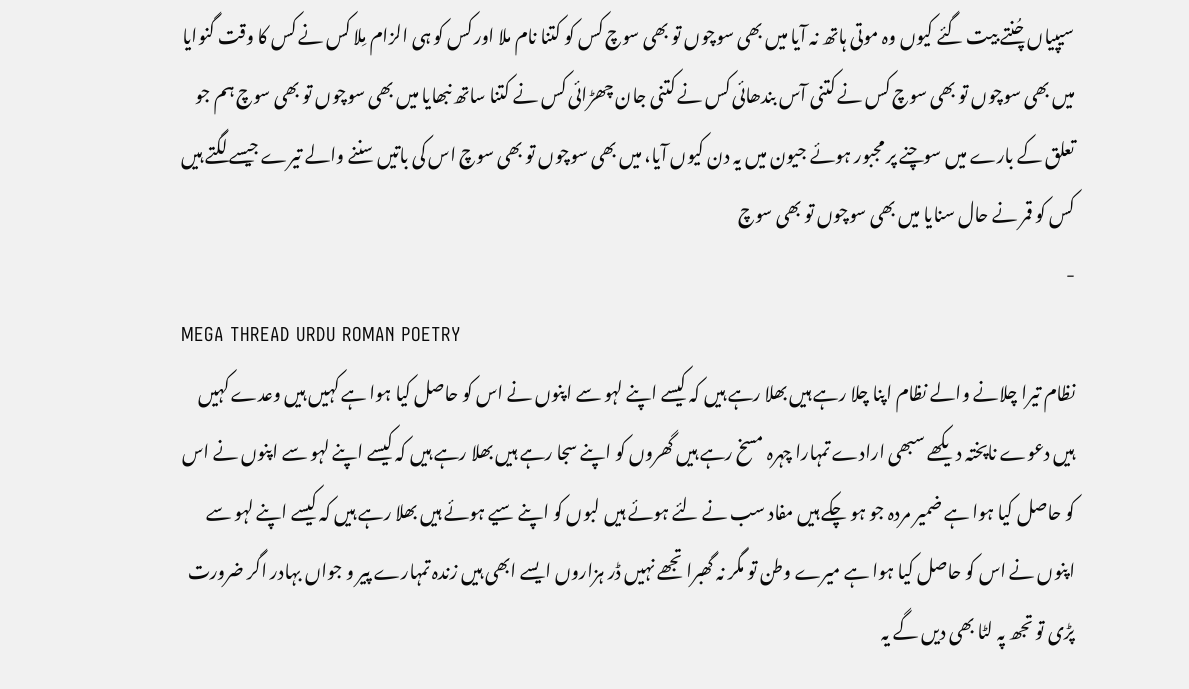سیپیاں چُنتے بیت گئے کیوں وہ موتی ہاتھ نہ آیا میں بھی سوچوں تو بھی سوچ کس کو کتنا نام ملا اور کس کو ہی الزام مِلا کس نے کس کا وقت گنوایا میں بھی سوچوں تو بھی سوچ کس نے کتنی آس بندھائی کس نے کتنی جان چھڑائی کس نے کتنا ساتھ نبھایا میں بھی سوچوں تو بھی سوچ ہم جو تعلق کے بارے میں سوچنے پر مجبور ہوئے جیون میں یہ دن کیوں آیا، میں بھی سوچوں تو بھی سوچ اس کی باتیں سننے والے تیرے جیسے لگتے ہیں کس کو قمر نے حال سنایا میں بھی سوچوں تو بھی سوچ
-
MEGA THREAD URDU ROMAN POETRY
نظام تیرا چلانے والے نظام اپنا چلا رہے ہیں بھلا رہے ہیں کہ کیسے اپنے لہو سے اپنوں نے اس کو حاصل کیا ہوا ہے کہیں ہیں وعدے کہیں ہیں دعوے ناپختہ دیکھے سبھی ارادے تمہارا چہرہ مسخ رہے ہیں گھروں کو اپنے سجا رہے ہیں بھلا رہے ہیں کہ کیسے اپنے لہو سے اپنوں نے اس کو حاصل کیا ہوا ہے ضمیر مردہ جو ہو چکے ہیں مفاد سب نے لئے ہوئے ہیں لبوں کو اپنے سیے ہوئے ہیں بھلا رہے ہیں کہ کیسے اپنے لہو سے اپنوں نے اس کو حاصل کیا ہوا ہے میرے وطن تو مگر نہ گھبرا تجھے نہیں ڈر ہزاروں ایسے ابھی ہیں زندہ تمہارے پیر و جواں بہادر اگر ضرورت پڑی تو تجھ پہ لٹا بھی دیں گے یہ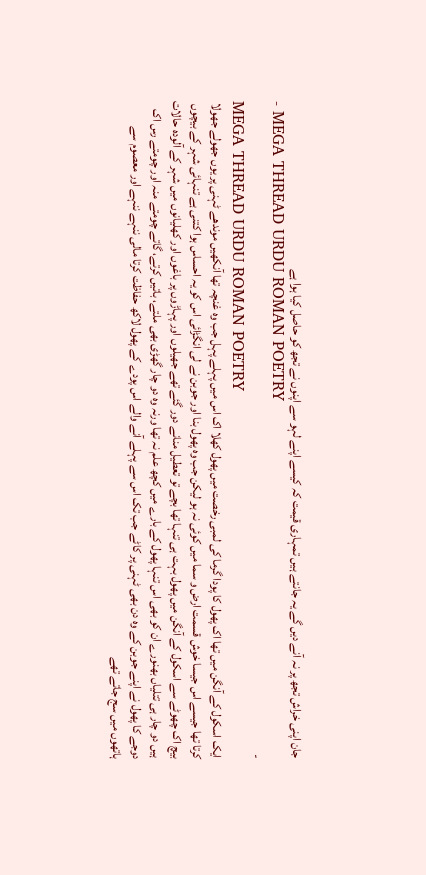جان اپنی خراش تجھ پر نہ آنے دیں گے یہ جانتے ہیں تمہاری قیمت کہ کیسے اپنے لہو سے اپنوں نے تجھ کو حاصل کیا ہوا ہے
- MEGA THREAD URDU ROMAN POETRY
-
MEGA THREAD URDU ROMAN POETRY
ایک اسکول کے آنگن میں تھا اک پھول کا پودا گرما کی لمبی رخصت میں پھول کھلا اک اس میں پہلے پہل جب وہ غنچہ تھا آنکھیں موندھے ٹہنی پر یوں جھولے جھولا کرتا تھا جیسے اس جیسا خوش قسمت ارض و سما میں کوئی نہ ہو لیکن جب وہ پھول بنا اور جوبن نے لی انگڑائی اس کو یہ احساس ہوا کتنی ہے تنہائی شہر کے بیچوں بیچ اک چھوٹے سے اسکول کے آنگن میں پھول بہت ہی تنہا تھا بچے تو تعطیل منانے دور گئے تھے جھیلوں اور پہاڑوں پر باغوں اور کھلیانوں میں شہر کے آلودہ حالات ہیں دو چار ہی تتلیاں بھنورے ان کو بھی اس تنہا پھول کے بارے میں کچھ علم نہ تھا ورنہ وہ دو چار گھڑی بھی ملتے، باتیں کرتے، گاتے چومتے منہ اور چومتے رس اک دوجے کا پھول نے اپنے جوبن کے وہ دن بھی ٹہنی پر کاٹے جب تک اس سے پہلے آنے والے اس پودے کے پھول لاکھ حفاظت کرتا مالی ننہے ننہے اور معصوم سے ہاتھوں میں سج جاتے تھے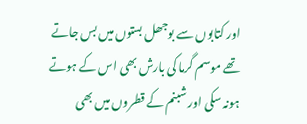اور کتابوں سے بوجھل بستوں میں بس جاتے تھے موسم گرما کی بارش بھی اس کے ہوتے ہونہ سکی اور شبنم کے قطروں میں بھی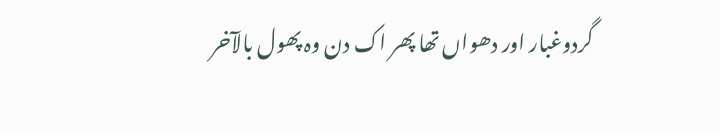گردوغبار اور دھواں تھا پھر اک دن وہ پھول بالآخر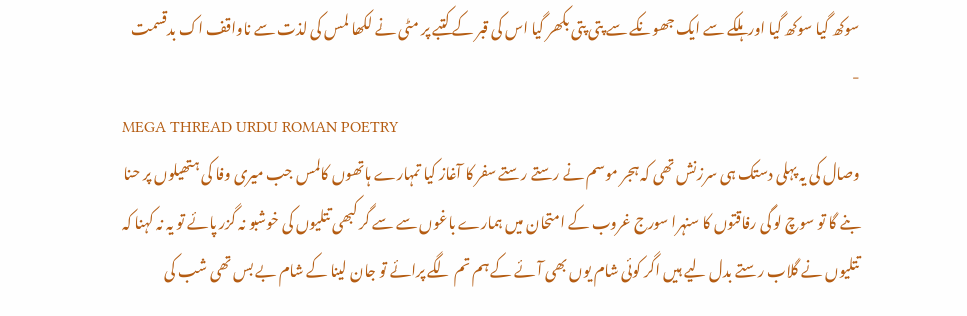سوکھ گیا سوکھ گیا اور ہلکے سے ایک جھونکے سے پتی پتی بکھر گیا اس کی قبر کے کتبے پر مٹی نے لکھا لمس کی لذت سے ناواقف اک بدقسمت
-
MEGA THREAD URDU ROMAN POETRY
وصال کی یہ پہلی دستک ہی سرزنش تھی کہ ہجر موسم نے رستے رستے سفر کا آغاز کیا تمہارے ہاتھوں کالمس جب میری وفا کی ہتھیلوں پر حنا بنے گا تو سوچ لو گی رفاقتوں کا سنہرا سورج غروب کے امتحان میں ہمارے باغوں سے سے گر کبھی تتلیوں کی خوشبو نہ گزر پائے تو یہ نہ کہنا کہ تتلیوں نے گلاب رستے بدل لیے ہیں اگر کوئی شام یوں بھی آئے کے ہم تم لگے پرائے تو جان لینا کے شام بے بس تھی شب کی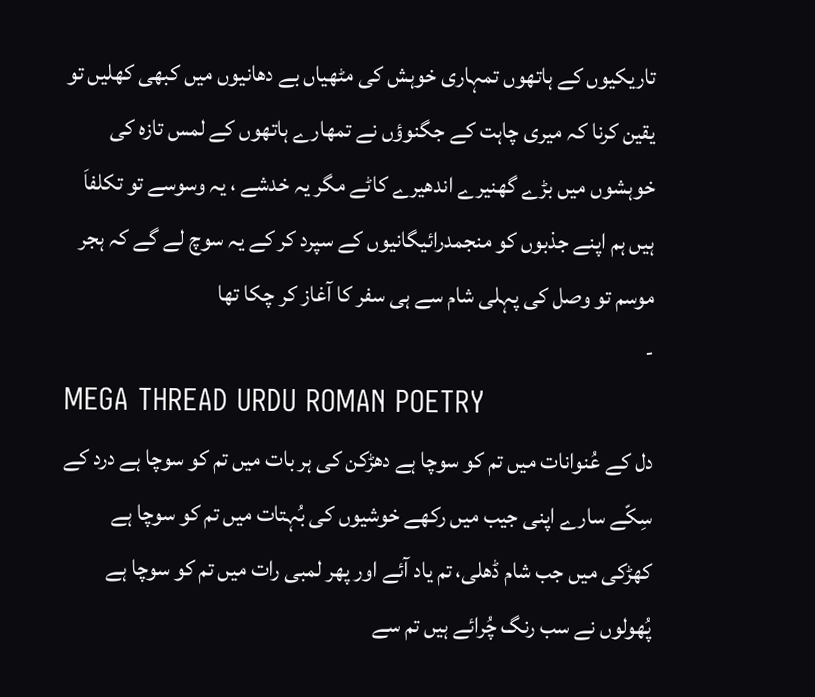تاریکیوں کے ہاتھوں تمہاری خوہش کی مٹھیاں بے دھانیوں میں کبھی کھلیں تو یقین کرنا کہ میری چاہت کے جگنوؤں نے تمھارے ہاتھوں کے لمس تازہ کی خوہشوں میں بڑے گھنیرے اندھیرے کاٹے مگر یہ خدشے ، یہ وسوسے تو تکلفاَ ہیں ہم اپنے جذبوں کو منجمدرائیگانیوں کے سپرد کر کے یہ سوچ لے گے کہ ہجر موسم تو وصل کی پہلی شام سے ہی سفر کا آغاز کر چکا تھا
-
MEGA THREAD URDU ROMAN POETRY
دل کے عُنوانات میں تم کو سوچا ہے دھڑکن کی ہر بات میں تم کو سوچا ہے درد کے سِکّے سارے اپنی جیب میں رکھے خوشیوں کی بُہتات میں تم کو سوچا ہے کھڑکی میں جب شام ڈھلی، تم یاد آئے اور پھر لمبی رات میں تم کو سوچا ہے پُھولوں نے سب رنگ چُرائے ہیں تم سے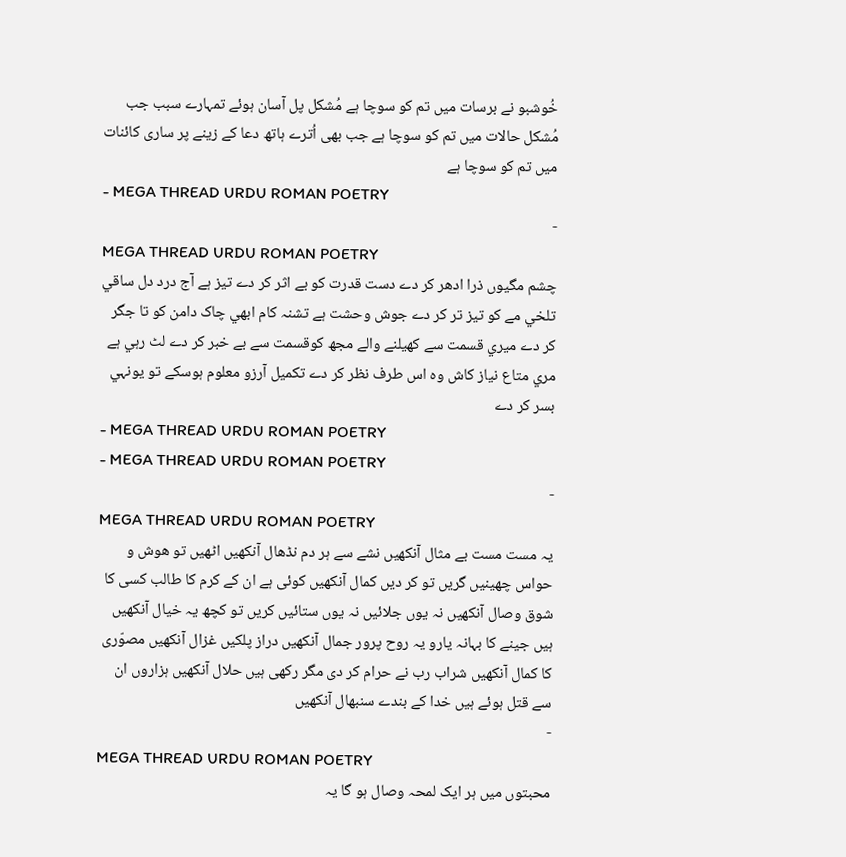خُوشبو نے برسات میں تم کو سوچا ہے مُشکل پل آسان ہوئے تمہارے سبب جب مُشکل حالات میں تم کو سوچا ہے جب بھی اُترے ہاتھ دعا کے زینے پر ساری کائنات میں تم کو سوچا ہے
- MEGA THREAD URDU ROMAN POETRY
-
MEGA THREAD URDU ROMAN POETRY
چشم مگيوں ذرا ادھر کر دے دست قدرت کو بے اثر کر دے تيز ہے آج درد دل ساقي تلخي مے کو تيز تر کر دے جوش وحشت ہے تشنہ کام ابھي چاک دامن کو تا جگر کر دے ميري قسمت سے کھيلنے والے مجھ کوقسمت سے بے خبر کر دے لٹ رہي ہے مري متاع نياز کاش وہ اس طرف نظر کر دے تکميل آرزو معلوم ہوسکے تو يونہي بسر کر دے
- MEGA THREAD URDU ROMAN POETRY
- MEGA THREAD URDU ROMAN POETRY
-
MEGA THREAD URDU ROMAN POETRY
یہ مست مست بے مثال آنکھیں نشے سے ہر دم نڈھال آنکھیں اٹھیں تو ھوش و حواس چھینیں گریں تو کر دیں کمال آنکھیں کوئی ہے ان کے کرم کا طالب کسی کا شوق وصال آنکھیں نہ یوں جلائیں نہ یوں ستائیں کریں تو کچھ یہ خیال آنکھیں ہیں جینے کا بہانہ یارو یہ روح پرور جمال آنکھیں دراز پلکیں غزال آنکھیں مصوّری کا کمال آنکھیں شراب رب نے حرام کر دی مگر رکھی ہیں حلال آنکھیں ہزاروں ان سے قتل ہوئے ہیں خدا کے بندے سنبھال آنکھیں
-
MEGA THREAD URDU ROMAN POETRY
محبتوں میں ہر ایک لمحہ وصال ہو گا یہ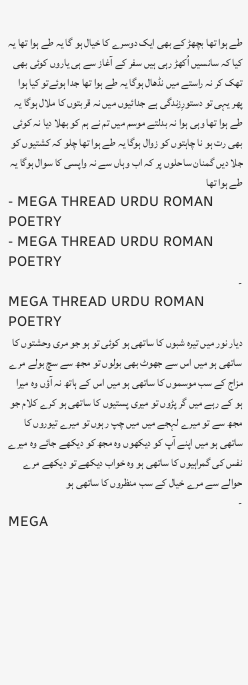طے ہوا تھا بچھڑ کے بھی ایک دوسرے کا خیال ہو گا یہ طے ہوا تھا یہ کیا کہ سانسیں اُکھڑ رہی ہیں سفر کے آغاز سے ہی یاروں کوئی بھی تھک کر نہ راستے میں نڈھال ہوگا یہ طے ہوا تھا جدا ہوئےتو کیا ہوا پھر یہی تو دستورِزندگی ہے جدائیوں میں نہ قربتوں کا ملال ہوگا یہ طے ہوا تھا وہی ہوا نہ بدلتے موسم میں تم نے ہم کو بھلا دیا نہ کوئی بھی رت ہو نا چاہتوں کو زوال ہوگا یہ طے ہوا تھا چلو کہ کشتیوں کو جلا دیں گمنان ساحلوں پر کہ اب وہاں سے نہ واپسی کا سوال ہوگا یہ طے ہوا تھا
- MEGA THREAD URDU ROMAN POETRY
- MEGA THREAD URDU ROMAN POETRY
-
MEGA THREAD URDU ROMAN POETRY
دیار نور میں تیرہ شبوں کا ساتھی ہو کوئی تو ہو جو مری وحشتوں کا ساتھی ہو میں اس سے جھوٹ بھی بولوں تو مجھ سے سچ بولے مرے مزاج کے سب موسموں کا ساتھی ہو میں اس کے ہاتھ نہ آؤں وہ میرا ہو کے رہے میں گر پڑوں تو میری پستیوں کا ساتھی ہو کرے کلام جو مجھ سے تو میرے لہجے میں میں چپ رہوں تو میرے تیوروں کا ساتھی ہو میں اپنے آپ کو دیکھوں وہ مجھ کو دیکھے جائے وہ میرے نفس کی گمراہیوں کا ساتھی ہو وہ خواب دیکھے تو دیکھے مرے حوالے سے مرے خیال کے سب منظروں کا ساتھی ہو
-
MEGA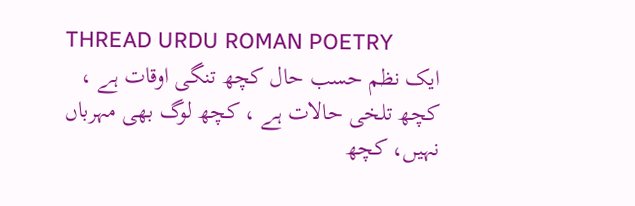THREAD URDU ROMAN POETRY
ایک نظم حسب حال کچھ تنگی اوقات ہے ، کچھ تلخی حالات ہے ، کچھ لوگ بھی مہرباں نہیں، کچھ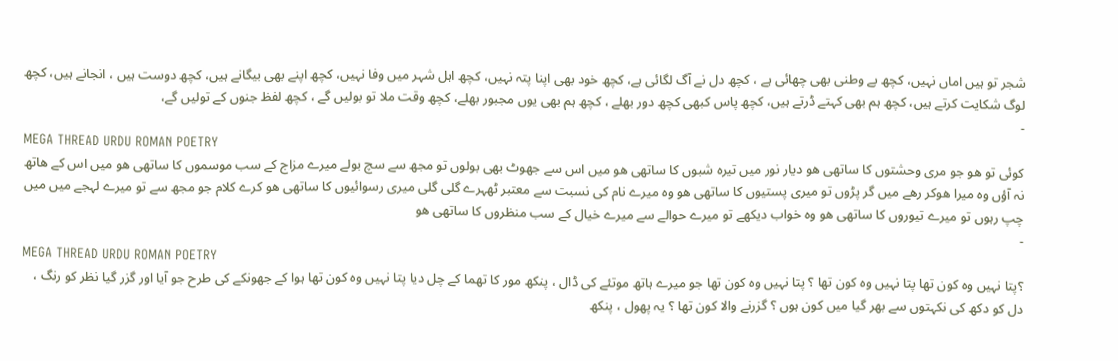شجر تو ہیں اماں نہیں، کچھ بے وطنی بھی چھائی ہے ، کچھ دل نے آگ لگائی ہے، کچھ خود بھی اپنا پتہ نہیں، کچھ اہل شہر میں وفا نہیں، کچھ اپنے بھی بیگانے ہیں، کچھ دوست ہیں ، انجانے ہیں، کچھ لوگ شکایت کرتے ہیں، کچھ ہم بھی کہتے ڈرتے ہیں، کچھ پاس کبھی کچھ دور بھلے ، کچھ ہم بھی یوں مجبور بھلے، کچھ وقت ملا تو بولیں گے ، کچھ لفظ جنوں کے تولیں گے،
-
MEGA THREAD URDU ROMAN POETRY
کوئی تو ھو جو مری وحشتوں کا ساتھی ھو دیار نور میں تیرہ شبوں کا ساتھی ھو میں اس سے جھوٹ بھی بولوں تو مجھ سے سچ بولے میرے مزاج کے سب موسموں کا ساتھی ھو میں اس کے ھاتھ نہ آؤں وہ میرا ھوکر رھے میں گر پڑوں تو میری پستیوں کا ساتھی ھو وہ میرے نام کی نسبت سے معتبر ٹھہرے گلی گلی میری رسوائیوں کا ساتھی ھو کرے کلام جو مجھ سے تو میرے لہجے میں میں چپ رہوں تو میرے تیوروں کا ساتھی ھو وہ خواب دیکھے تو میرے حوالے سے میرے خیال کے سب منظروں کا ساتھی ھو
-
MEGA THREAD URDU ROMAN POETRY
؟پتا نہیں وہ کون تھا پتا نہیں وہ کون تھا ؟ پتا نہیں وہ کون تھا جو میرے ہاتھ موتئے کی ڈال ، پنکھ مور کا تھما کے چل دیا پتا نہیں وہ کون تھا ہوا کے جھونکے کی طرح جو آیا اور گزر گیا نظر کو رنگ ، دل کو دکھ کی نکہتوں سے بھر گیا میں کون ہوں ؟ گزرنے والا کون تھا ؟ یہ پھول ، پنکھ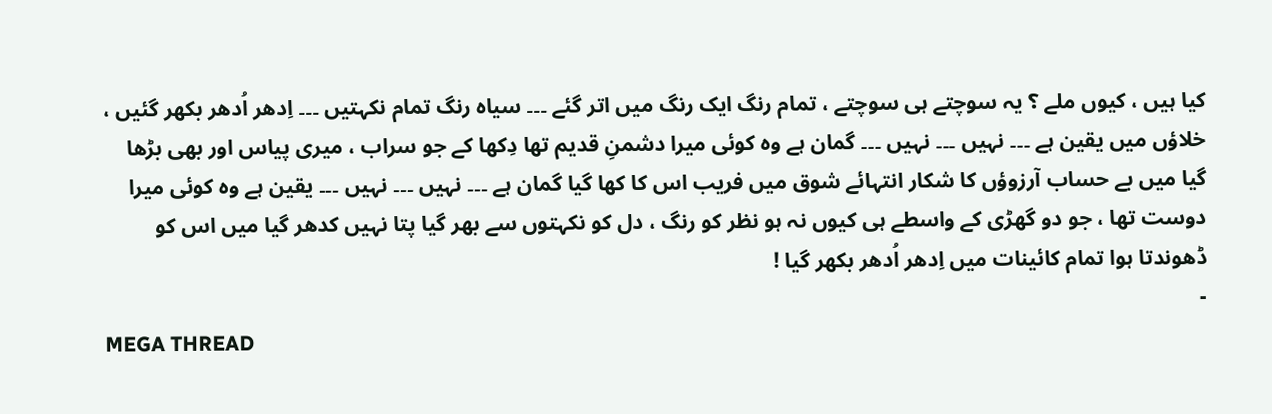کیا ہیں ، کیوں ملے ؟ یہ سوچتے ہی سوچتے ، تمام رنگ ایک رنگ میں اتر گئے ۔۔۔ سیاہ رنگ تمام نکہتیں ۔۔۔ اِدھر اُدھر بکھر گئیں ، خلاؤں میں یقین ہے ۔۔۔ نہیں ۔۔۔ نہیں ۔۔۔ گمان ہے وہ کوئی میرا دشمنِ قدیم تھا دِکھا کے جو سراب ، میری پیاس اور بھی بڑھا گیا میں بے حساب آرزوؤں کا شکار انتہائے شوق میں فریب اس کا کھا گیا گمان ہے ۔۔۔ نہیں ۔۔۔ نہیں ۔۔۔ یقین ہے وہ کوئی میرا دوست تھا ، جو دو گھڑی کے واسطے ہی کیوں نہ ہو نظر کو رنگ ، دل کو نکہتوں سے بھر گیا پتا نہیں کدھر گیا میں اس کو ڈھوندتا ہوا تمام کائینات میں اِدھر اُدھر بکھر گیا !
-
MEGA THREAD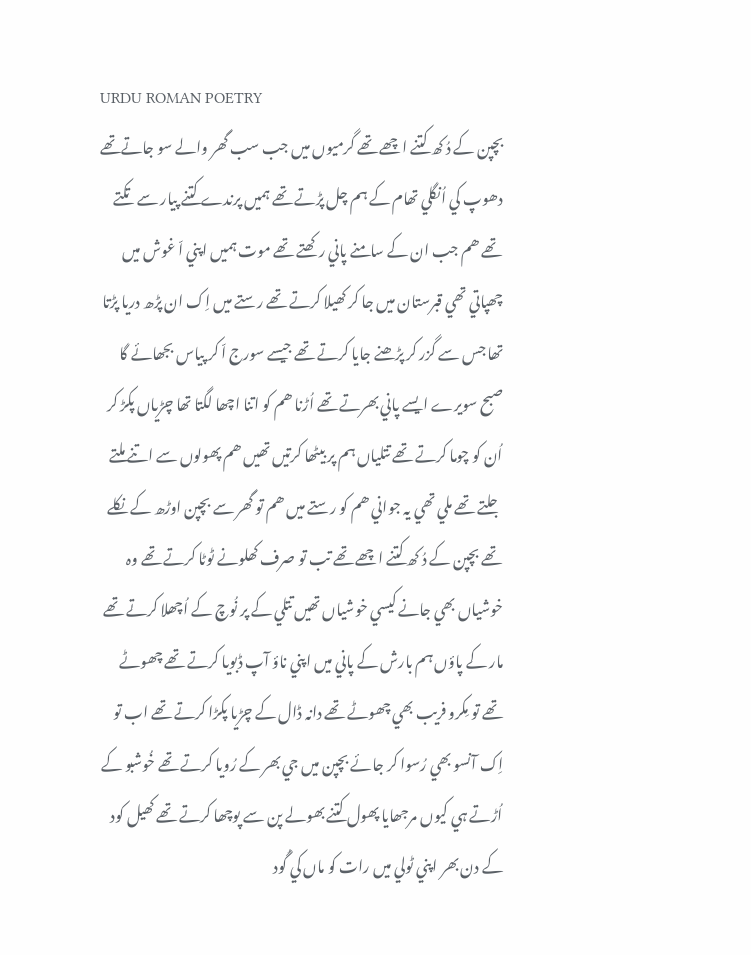URDU ROMAN POETRY
بچپن کے دُ کھ کتنے اچھے تھے گرميوں ميں جب سب گھر والے سو جاتےتھے دھوپ کي اُنگلي تھام کے ہم چل پڑتے تھے ہميں پرندے کتنے پيار سے تکتے تھے ھم جب ان کے سامنے پاني رکھتے تھے موت ہميں اپني اّ غوش ميں چھپاتي تھي قبرستان ميں جا کر کھيلا کرتے تھے رستے ميں اِک ان پڑھ دريا پڑتا تھا جس سے گزر کر پڑھنے جايا کرتے تھے جيسے سورج اّ کر پياس بجھائے گا صبح سويرے ايسے پاني بھرتے تھے اُڑنا ھم کو اتنا اچھا لگتا تھا چڑياں پکڑ کر اُن کو چوما کرتے تھے تتلياں ہم پر بيٹھا کرتيں تھيں ھم پھولوں سے اتنے ملتے جلتے تھے ملي تھي يہ جواني ھم کو رستے ميں ھم تو گھر سے بچپن اوڑھ کے نکلے تھے بچپن کے دُ کھ کتنے اچھے تھے تب تو صرف کھلونے ٹوٹا کرتے تھے وہ خوشياں بھي جانے کيسي خوشياں تھيں تتلي کے پر نُوچ کے اُچھلا کرتے تھے مار کے پاؤں ہم بارش کے پاني ميں اپني ناؤ آپ ڈبويا کرتے تھے چھوٹے تھے تو مِکرو فريب بھي چھوٹے تھے دانہ ڈال کے چڑيا پکڑا کرتے تھے اب تو اِک آنسو بھي رُسوا کر جائے بچپن ميں جي بھر کے رُويا کرتے تھے خُوشبو کے اُڑتے ہي کيوں مرجھايا پھول کتنے بھولے پن سے پوچھا کرتے تھے کھيل کود کے دن بھر اپني ٹولي ميں رات کو ماں کي گُود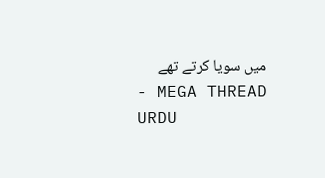ميں سويا کرتے تھے
- MEGA THREAD URDU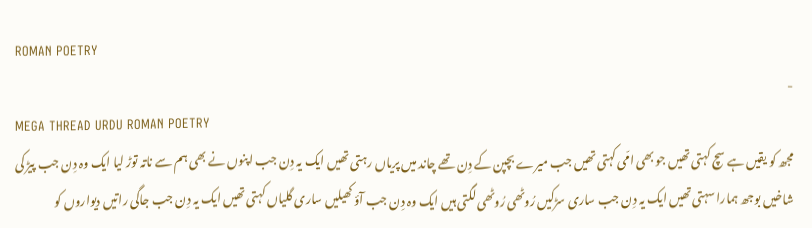ROMAN POETRY
-
MEGA THREAD URDU ROMAN POETRY
مجھ کو یقیں ہے سچ کہتی تھیں جو بھی امّی کہتی تھیں جب میرے بچپن کے دِن تھے چاند میں پریاں رہتی تھیں ایک یہ دِن جب اپنوں نے بھی ہم سے ناتہ توڑ لیا ایک وہ دِن جب پیڑ کی شاخیں بوجھ ہمارا سہتی تھیں ایک یہ دِن جب ساری سڑکیں رُوٹھی رُوٹھی لگتی ہیں ایک وہ دِن جب آؤ کھیلیں ساری گلیاں کہتی تھیں ایک یہ دِن جب جاگی راتیں دیواروں کو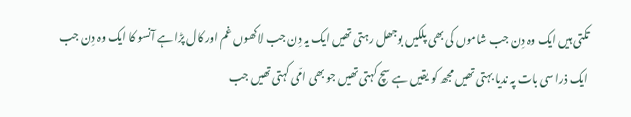تکتی ہیں ایک وہ دِن جب شاموں کی بھی پلکیں بوجھل رہتی تھیں ایک یہ دِن جب لاکھوں غم اور کال پڑا ہے آنسو کا ایک وہ دِن جب ایک ذرا سی بات پہ ندیا بہتی تھیں مجھ کو یقیں ہے سچ کہتی تھیں جو بھی امّی کہتی تھیں جب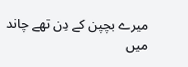میرے بچپن کے دِن تھے چاند میں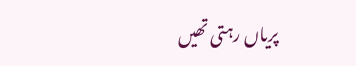پریاں رہتی تھیں